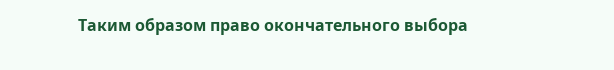Таким образом право окончательного выбора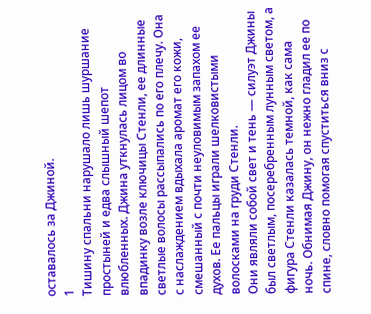оставалось за Джиной.
1
Тишину спальни нарушало лишь шуршание простыней и едва слышный шепот влюбленных. Джина уткнулась лицом во впадинку возле ключицы Стенли, ее длинные светлые волосы рассыпались по его плечу. Она с наслаждением вдыхала аромат его кожи, смешанный с почти неуловимым запахом ее духов. Ее пальцы играли шелковистыми волосками на груди Стенли.
Они являли собой свет и тень — силуэт Джины был светлым, посеребренным лунным светом, а фигура Стенли казалась темной, как сама ночь. Обнимая Джину, он нежно гладил ее по спине, словно помогая спуститься вниз с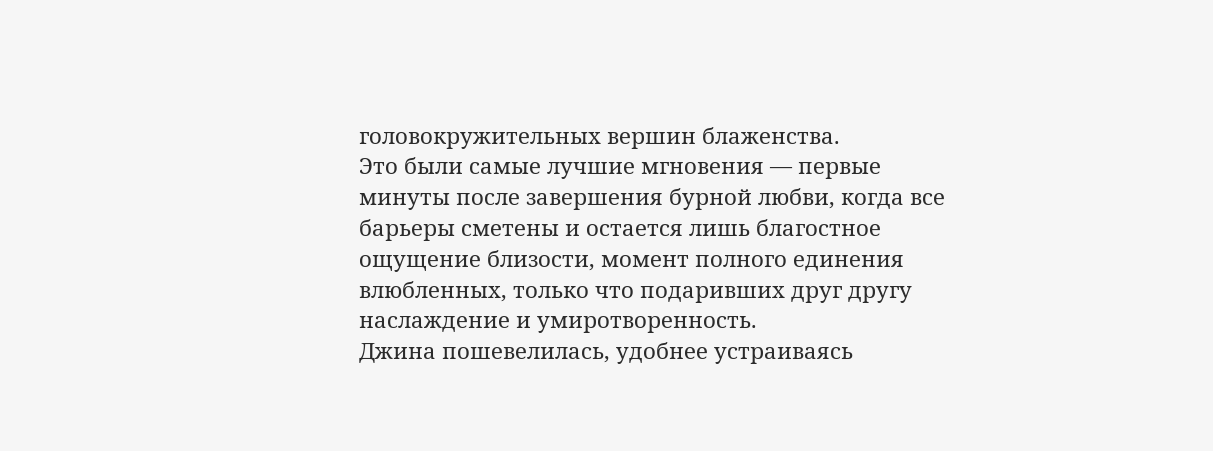головокружительных вершин блаженства.
Это были самые лучшие мгновения — первые минуты после завершения бурной любви, когда все барьеры сметены и остается лишь благостное ощущение близости, момент полного единения влюбленных, только что подаривших друг другу наслаждение и умиротворенность.
Джина пошевелилась, удобнее устраиваясь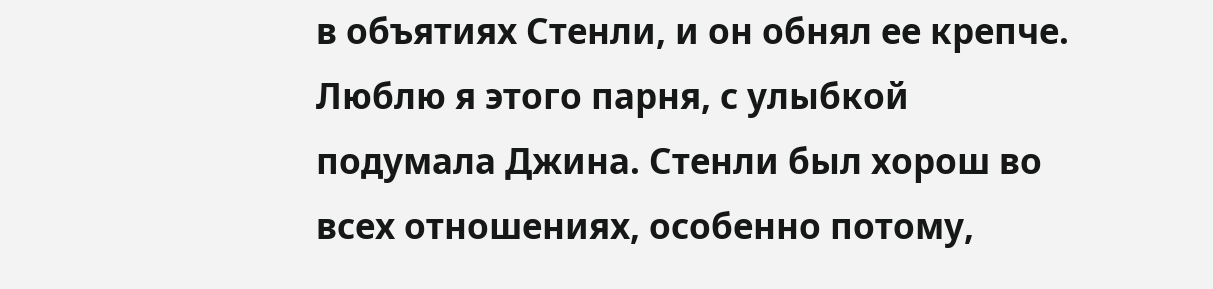в объятиях Стенли, и он обнял ее крепче. Люблю я этого парня, с улыбкой подумала Джина. Стенли был хорош во всех отношениях, особенно потому,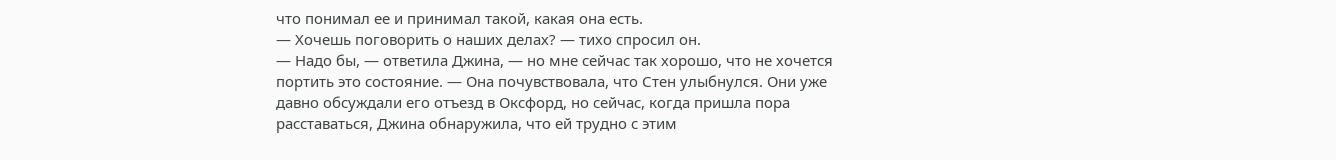что понимал ее и принимал такой, какая она есть.
— Хочешь поговорить о наших делах? — тихо спросил он.
— Надо бы, — ответила Джина, — но мне сейчас так хорошо, что не хочется портить это состояние. — Она почувствовала, что Стен улыбнулся. Они уже давно обсуждали его отъезд в Оксфорд, но сейчас, когда пришла пора расставаться, Джина обнаружила, что ей трудно с этим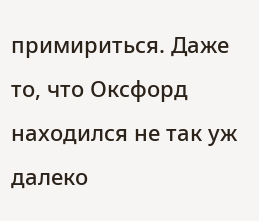примириться. Даже то, что Оксфорд находился не так уж далеко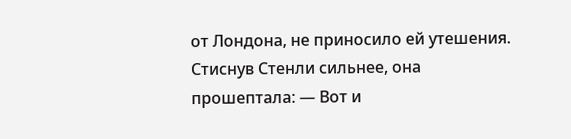от Лондона, не приносило ей утешения. Стиснув Стенли сильнее, она прошептала: — Вот и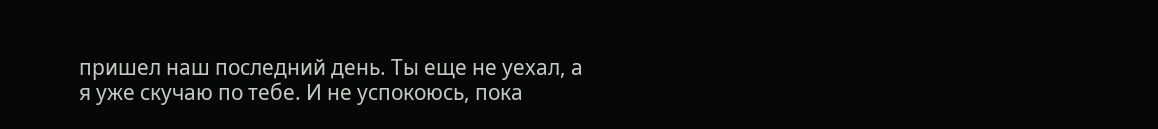пришел наш последний день. Ты еще не уехал, а я уже скучаю по тебе. И не успокоюсь, пока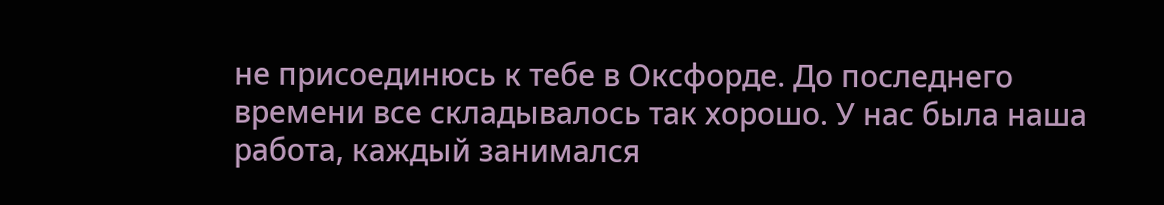не присоединюсь к тебе в Оксфорде. До последнего времени все складывалось так хорошо. У нас была наша работа, каждый занимался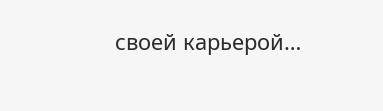своей карьерой…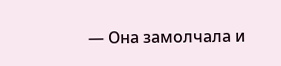— Она замолчала и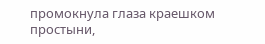промокнула глаза краешком простыни,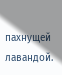пахнущей лавандой.